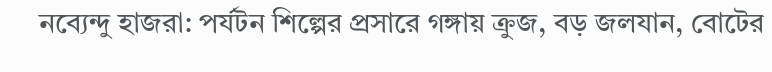নব্যেন্দু হাজরা: পর্যটন শিল্পের প্রসারে গঙ্গায় ক্রুজ, বড় জলযান, বোটের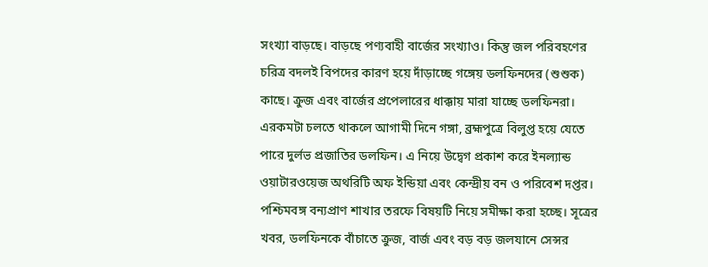সংখ্যা বাড়ছে। বাড়ছে পণ্যবাহী বার্জের সংখ্যাও। কিন্তু জল পরিবহণের চরিত্র বদলই বিপদের কারণ হয়ে দাঁড়াচ্ছে গঙ্গেয় ডলফিনদের (শুশুক) কাছে। ক্রুজ এবং বার্জের প্রপেলারের ধাক্কায় মারা যাচ্ছে ডলফিনরা। এরকমটা চলতে থাকলে আগামী দিনে গঙ্গা, ব্রহ্মপুত্রে বিলুপ্ত হয়ে যেতে পারে দুর্লভ প্রজাতির ডলফিন। এ নিয়ে উদ্বেগ প্রকাশ করে ইনল্যান্ড ওয়াটারওয়েজ অথরিটি অফ ইন্ডিয়া এবং কেন্দ্রীয় বন ও পরিবেশ দপ্তর। পশ্চিমবঙ্গ বন্যপ্রাণ শাখার তরফে বিষয়টি নিয়ে সমীক্ষা করা হচ্ছে। সূত্রের খবর, ডলফিনকে বাঁচাতে ক্রুজ, বার্জ এবং বড় বড় জলযানে সেন্সর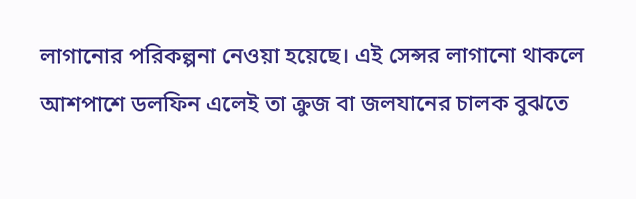লাগানোর পরিকল্পনা নেওয়া হয়েছে। এই সেন্সর লাগানো থাকলে আশপাশে ডলফিন এলেই তা ক্রুজ বা জলযানের চালক বুঝতে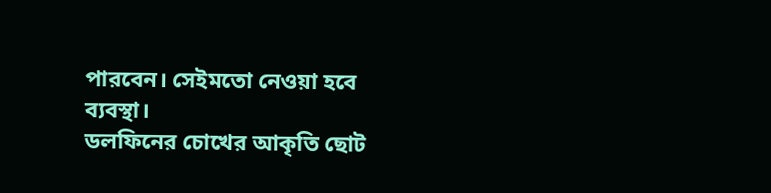পারবেন। সেইমতো নেওয়া হবে ব্যবস্থা।
ডলফিনের চোখের আকৃতি ছোট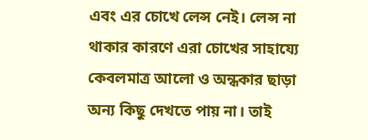এবং এর চোখে লেন্স নেই। লেন্স না থাকার কারণে এরা চোখের সাহায্যে কেবলমাত্র আলো ও অন্ধকার ছাড়া অন্য কিছু দেখতে পায় না। তাই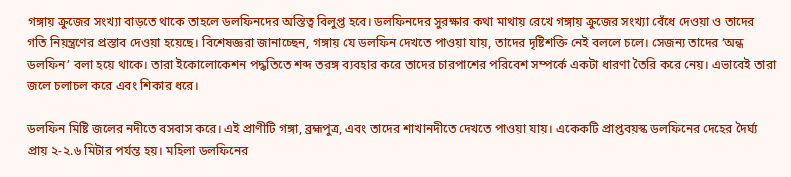গঙ্গায় ক্রুজের সংখ্যা বাড়তে থাকে তাহলে ডলফিনদের অস্তিত্ব বিলুপ্ত হবে। ডলফিনদের সুরক্ষার কথা মাথায় রেখে গঙ্গায় ক্রুজের সংখ্যা বেঁধে দেওয়া ও তাদের গতি নিয়ন্ত্রণের প্রস্তাব দেওয়া হয়েছে। বিশেষজ্ঞরা জানাচ্ছেন, গঙ্গায় যে ডলফিন দেখতে পাওয়া যায়, তাদের দৃষ্টিশক্তি নেই বললে চলে। সেজন্য তাদের ‘অন্ধ ডলফিন’ বলা হয়ে থাকে। তারা ইকোলোকেশন পদ্ধতিতে শব্দ তরঙ্গ ব্যবহার করে তাদের চারপাশের পরিবেশ সম্পর্কে একটা ধারণা তৈরি করে নেয়। এভাবেই তারা জলে চলাচল করে এবং শিকার ধরে।

ডলফিন মিষ্টি জলের নদীতে বসবাস করে। এই প্রাণীটি গঙ্গা, ব্রহ্মপুত্র, এবং তাদের শাখানদীতে দেখতে পাওয়া যায়। একেকটি প্রাপ্তবয়স্ক ডলফিনের দেহের দৈর্ঘ্য প্রায় ২-২.৬ মিটার পর্যন্ত হয়। মহিলা ডলফিনের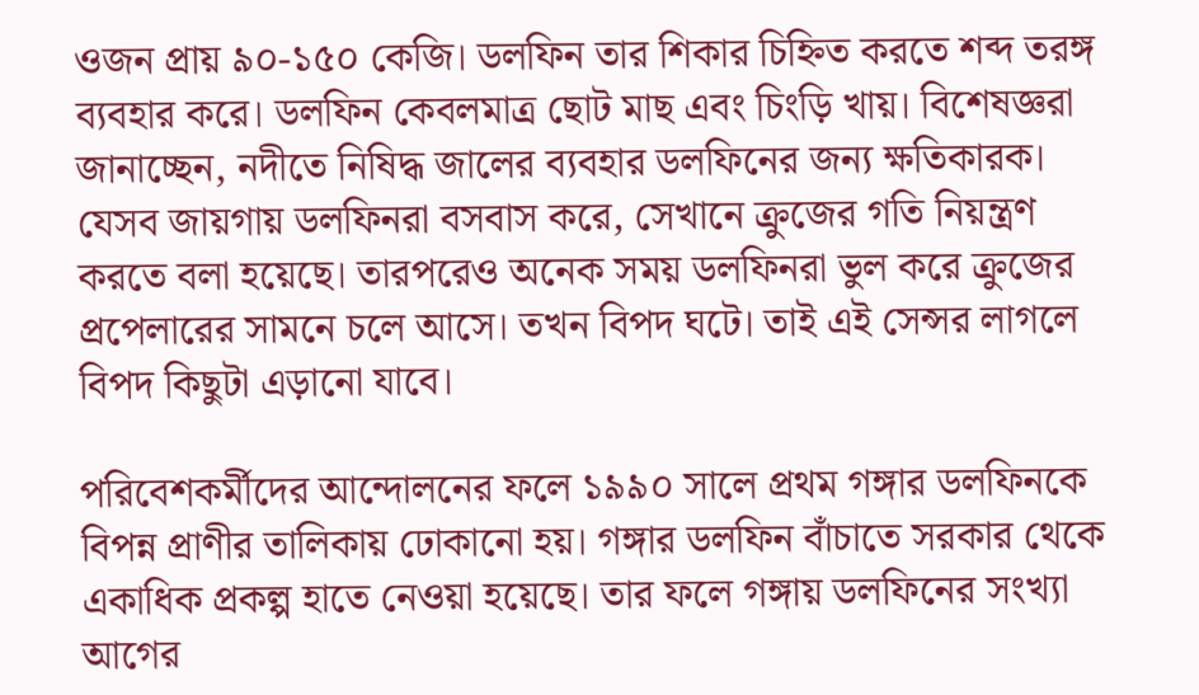ওজন প্রায় ৯০-১৫০ কেজি। ডলফিন তার শিকার চিহ্নিত করতে শব্দ তরঙ্গ ব্যবহার করে। ডলফিন কেবলমাত্র ছোট মাছ এবং চিংড়ি খায়। বিশেষজ্ঞরা জানাচ্ছেন, নদীতে নিষিদ্ধ জালের ব্যবহার ডলফিনের জন্য ক্ষতিকারক। যেসব জায়গায় ডলফিনরা বসবাস করে, সেখানে ক্রুজের গতি নিয়ন্ত্রণ করতে বলা হয়েছে। তারপরেও অনেক সময় ডলফিনরা ভুল করে ক্রুজের প্রপেলারের সামনে চলে আসে। তখন বিপদ ঘটে। তাই এই সেন্সর লাগলে বিপদ কিছুটা এড়ানো যাবে।

পরিবেশকর্মীদের আন্দোলনের ফলে ১৯৯০ সালে প্রথম গঙ্গার ডলফিনকে বিপন্ন প্রাণীর তালিকায় ঢোকানো হয়। গঙ্গার ডলফিন বাঁচাতে সরকার থেকে একাধিক প্রকল্প হাতে নেওয়া হয়েছে। তার ফলে গঙ্গায় ডলফিনের সংখ্যা আগের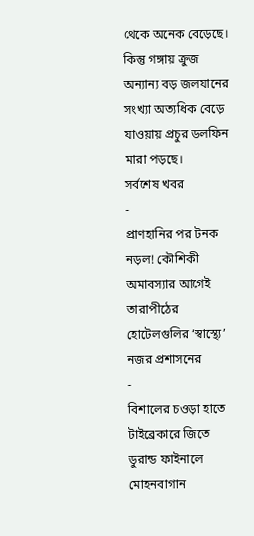থেকে অনেক বেড়েছে। কিন্তু গঙ্গায় ক্রুজ অন্যান্য বড় জলযানের সংখ্যা অত্যধিক বেড়ে যাওয়ায় প্রচুর ডলফিন মারা পড়ছে।
সর্বশেষ খবর
-
প্রাণহানির পর টনক নড়ল! কৌশিকী অমাবস্যার আগেই তারাপীঠের হোটেলগুলির ‘স্বাস্থ্যে’ নজর প্রশাসনের
-
বিশালের চওড়া হাতে টাইব্রেকারে জিতে ডুরান্ড ফাইনালে মোহনবাগান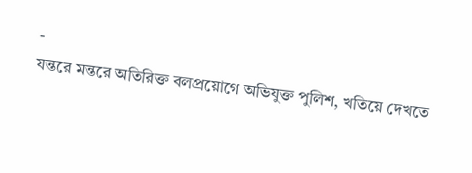-
যন্তরে মন্তরে অতিরিক্ত বলপ্রয়োগে অভিযুক্ত পুলিশ, খতিয়ে দেখতে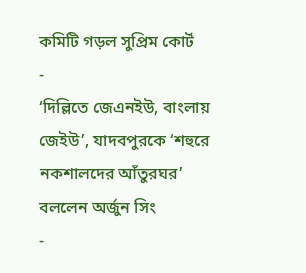কমিটি গড়ল সুপ্রিম কোর্ট
-
‘দিল্লিতে জেএনইউ, বাংলায় জেইউ’, যাদবপুরকে ‘শহুরে নকশালদের আঁতুরঘর’ বললেন অর্জুন সিং
-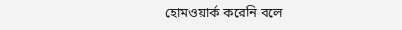হোমওয়ার্ক করেনি বলে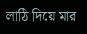লাঠি দিয়ে মার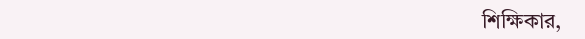শিক্ষিকার,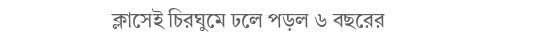ক্লাসেই চিরঘুমে ঢলে পড়ল ৬ বছরের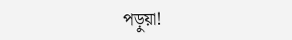পড়ুয়া!